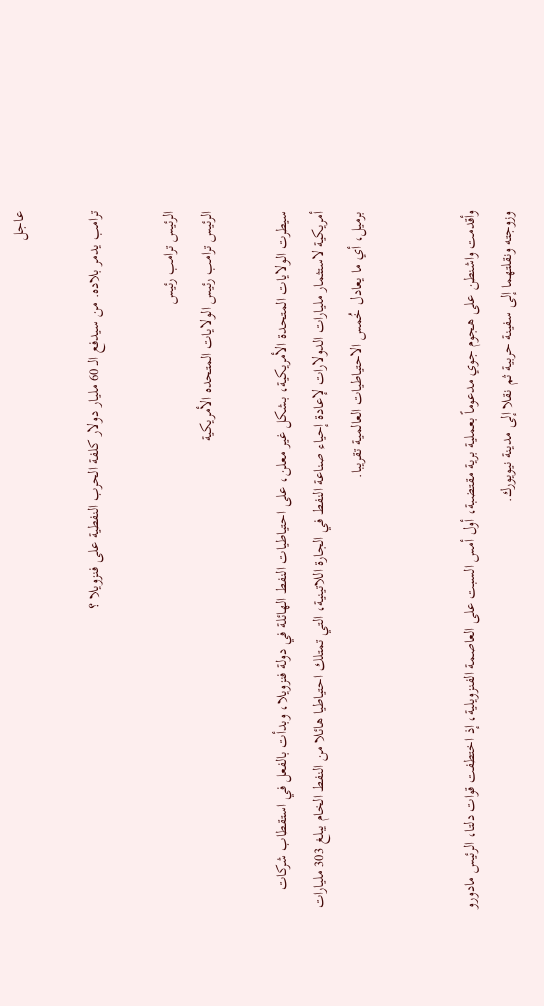عاجل

ترامب يدمر بلاده. من سيدفع الـ 60 مليار دولار كلفة الحرب النفطية على فنزويلا ؟

الرئيس ترامب رئيس
الرئيس ترامب رئيس الولايات المتحده الأمريكية

سيطرت الولايات المتحدة الأمريكية، بشكل غير معلن، على احتياطيات النفط الهائلة في دولة فنزويلا، وبدأت بالفعل في استقطاب شركات أمريكية لاستثمار مليارات الدولارات لإعادة إحياء صناعة النفط في الجارة اللاتينية، التي تمتلك احتياطيا هائلا من النفط الخام يبلغ 303 مليارات برميل، أي ما يعادل خُمس الاحتياطيات العالمية تقريبا.


وأقدمت واشنطن على هجوم جوي مدعوماً بعملية برية مقتضبة، أول أمس السبت على العاصمة الفنزويلية، إذ اختطفت قوات دلتا، الرئيس مادورو وزوجته ونقلتهما إلى سفينة حربية ثم نقلا إلى مدينة نيويورك.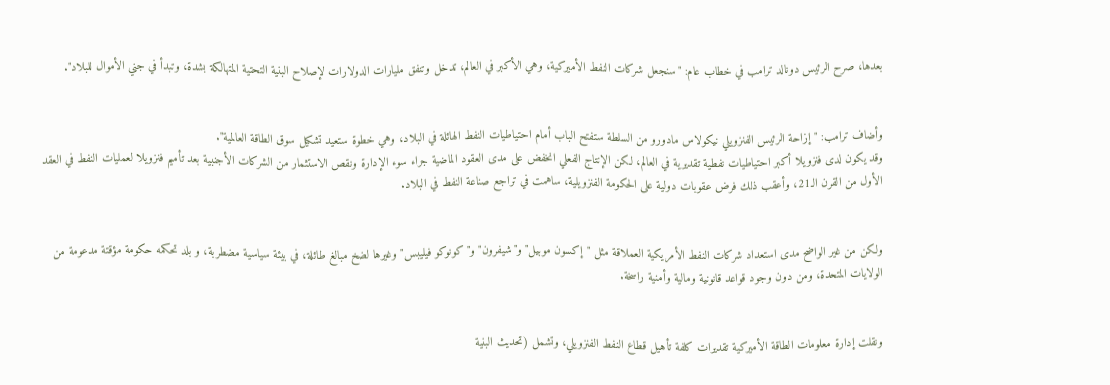بعدها، صرح الرئيس دونالد ترامب في خطاب عام: "سنجعل شركات النفط الأميركية، وهي الأكبر في العالم، تدخل وتنفق مليارات الدولارات لإصلاح البنية التحتية المتهالكة بشدة، وتبدأ في جني الأموال للبلاد".


وأضاف ترامب: "إزاحة الرئيس الفنزويلي نيكولاس مادورو من السلطة ستفتح الباب أمام احتياطيات النفط الهائلة في البلاد، وهي خطوة ستعيد تشكيل سوق الطاقة العالمية".
وقد يكون لدى فنزويلا أكبر احتياطيات نفطية تقديرية في العالم، لكن الإنتاج الفعلي انخفض على مدى العقود الماضية جراء سوء الإدارة ونقص الاستثمار من الشركات الأجنبية بعد تأميم فنزويلا لعمليات النفط في العقد الأول من القرن الـ21، وأعقب ذلك فرض عقوبات دولية على الحكومة الفنزويلية، ساهمت في تراجع صناعة النفط في البلاد.


ولكن من غير الواضح مدى استعداد شركات النفط الأمريكية العملاقة مثل "إكسون موبيل" و"شيفرون" و"كونوكو فيليبس" وغيرها لضخ مبالغ طائلة، في بيئة سياسية مضطربة، و بلد تحكمه حكومة مؤقتة مدعومة من الولايات المتحدة، ومن دون وجود قواعد قانونية ومالية وأمنية راسخة.


ونقلت إدارة معلومات الطاقة الأميركية تقديرات كلفة تأهيل قطاع النفط الفنزويلي، وتشمل (تحديث البنية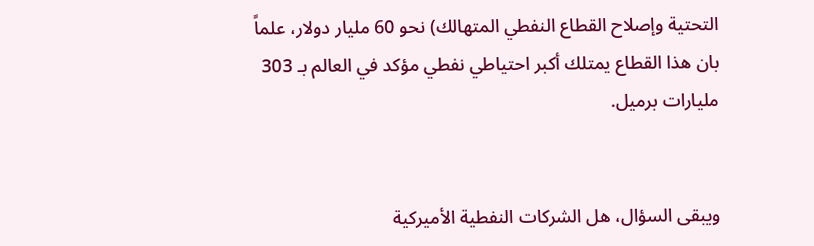التحتية وإصلاح القطاع النفطي المتهالك) نحو 60 مليار دولار، علماً بان هذا القطاع يمتلك أكبر احتياطي نفطي مؤكد في العالم بـ 303 مليارات برميل.


ويبقى السؤال، هل الشركات النفطية الأميركية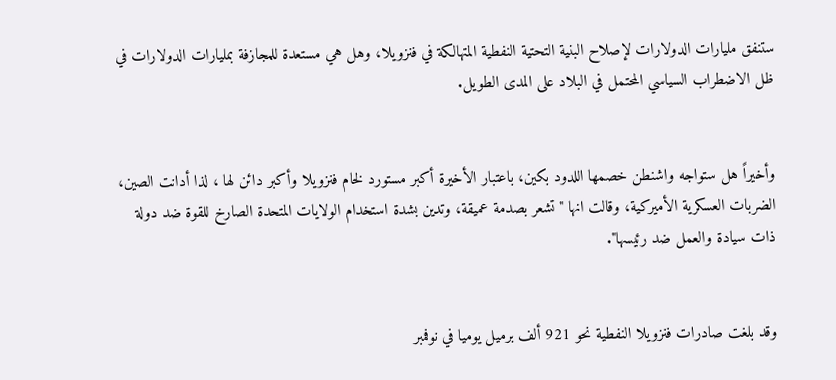ستنفق مليارات الدولارات لإصلاح البنية التحتية النفطية المتهالكة في فنزويلا، وهل هي مستعدة للمجازفة بمليارات الدولارات في ظل الاضطراب السياسي المحتمل في البلاد على المدى الطويل.


وأخيراً هل ستواجه واشنطن خصمها اللدود بكين، باعتبار الأخيرة أكبر مستورد لخام فنزويلا وأكبر دائن لها ، لذا أدانت الصين، الضربات العسكرية الأميركية، وقالت انها "تشعر بصدمة عميقة، وتدين بشدة استخدام الولايات المتحدة الصارخ للقوة ضد دولة ذات سيادة والعمل ضد رئيسها".


وقد بلغت صادرات فنزويلا النفطية نحو 921 ألف برميل يوميا في نوفمبر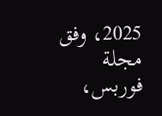2025، وفق مجلة فوربس،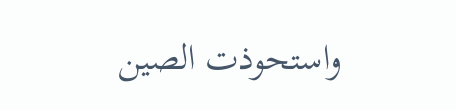واستحوذت الصين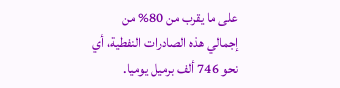على ما يقرب من 80% من إجمالي هذه الصادرات النفطية، أي نحو 746 ألف برميل يوميا.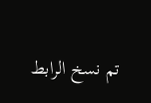تم نسخ الرابط